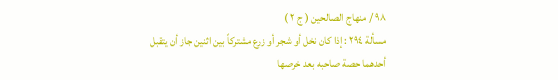۹۸ / منهاج الصالحين ( ج ۲ )
مسألة ٢٩٤ : إذا كان نخل أو شجر أو زرع مشتركاً بين اثنين جاز أن يتقبل
أحدهما حصة صاحبه بعد خرصها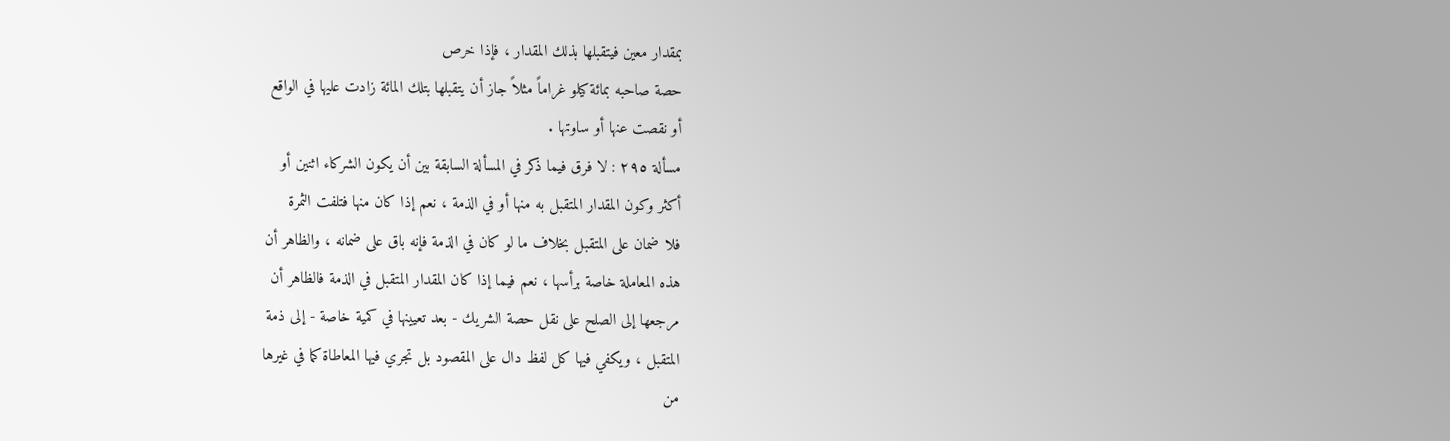بمقدار معين فيتقبلها بذلك المقدار ، فإذا خرص
حصة صاحبه بمائة كيلو غراماً مثلاً جاز أن يتقبلها بتلك المائة زادت عليها في الواقع
أو نقصت عنها أو ساوتها .
مسألة ٢٩٥ : لا فرق فيما ذكر في المسألة السابقة بين أن يكون الشركاء اثنين أو
أكثر وكون المقدار المتقبل به منها أو في الذمة ، نعم إذا كان منها فتلفت الثمرة
فلا ضمان على المتقبل بخلاف ما لو كان في الذمة فإنه باق على ضمانه ، والظاهر أن
هذه المعاملة خاصة برأسها ، نعم فيما إذا كان المقدار المتقبل في الذمة فالظاهر أن
مرجعها إلى الصلح على نقل حصة الشريك - بعد تعيينها في كمية خاصة - إلى ذمة
المتقبل ، ويكفي فيها كل لفظ دال على المقصود بل تجري فيها المعاطاة كما في غيرها
من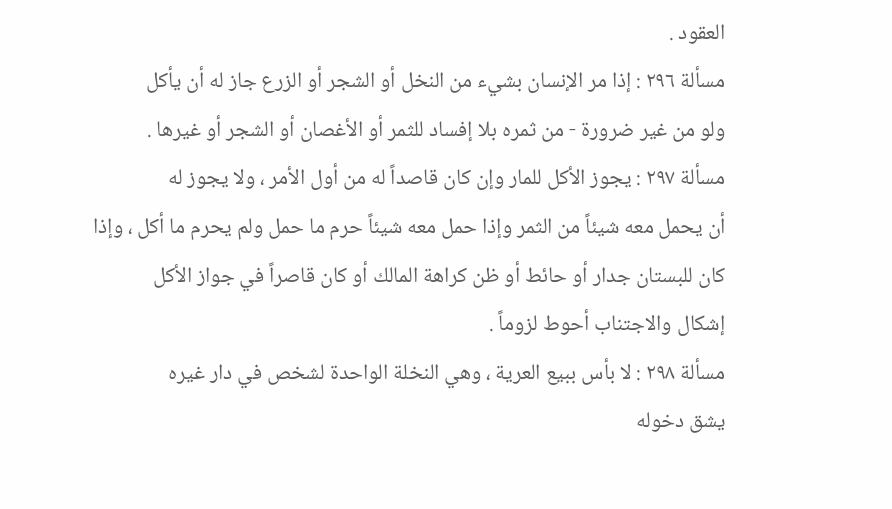العقود .
مسألة ٢٩٦ : إذا مر الإنسان بشيء من النخل أو الشجر أو الزرع جاز له أن يأكل
ولو من غير ضرورة - من ثمره بلا إفساد للثمر أو الأغصان أو الشجر أو غيرها .
مسألة ۲۹۷ : يجوز الأكل للمار وإن كان قاصداً له من أول الأمر ، ولا يجوز له
أن يحمل معه شيئاً من الثمر وإذا حمل معه شيئاً حرم ما حمل ولم يحرم ما أكل ، وإذا
كان للبستان جدار أو حائط أو ظن كراهة المالك أو كان قاصراً في جواز الأكل
إشكال والاجتناب أحوط لزوماً .
مسألة ۲۹۸ : لا بأس ببيع العرية ، وهي النخلة الواحدة لشخص في دار غيره
يشق دخوله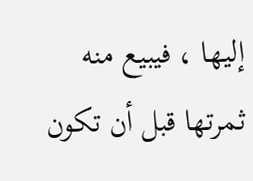إليها ، فيبيع منه ثمرتها قبل أن تكون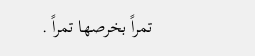تمراً بخرصها تمراً .